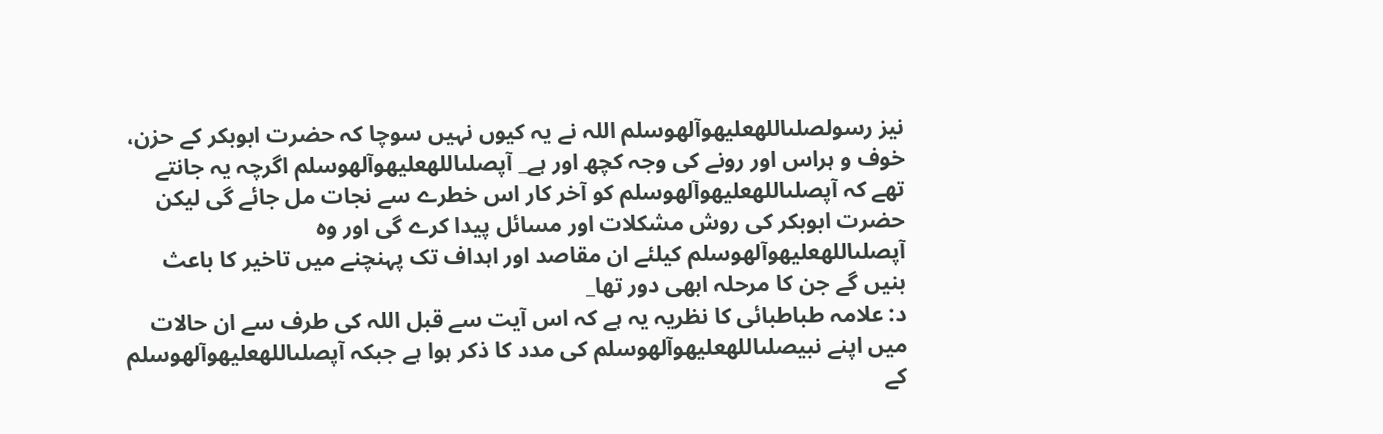نیز رسولصلىاللهعليهوآلهوسلم اللہ نے یہ کیوں نہیں سوچا کہ حضرت ابوبکر کے حزن، خوف و ہراس اور رونے کی وجہ کچھ اور ہے_ آپصلىاللهعليهوآلهوسلم اگرچہ یہ جانتے تھے کہ آپصلىاللهعليهوآلهوسلم کو آخر کار اس خطرے سے نجات مل جائے گی لیکن حضرت ابوبکر کی روش مشکلات اور مسائل پیدا کرے گی اور وہ آپصلىاللهعليهوآلهوسلم کیلئے ان مقاصد اور اہداف تک پہنچنے میں تاخیر کا باعث بنیں گے جن کا مرحلہ ابھی دور تھا_
د: علامہ طباطبائی کا نظریہ یہ ہے کہ اس آیت سے قبل اللہ کی طرف سے ان حالات میں اپنے نبیصلىاللهعليهوآلهوسلم کی مدد کا ذکر ہوا ہے جبکہ آپصلىاللهعليهوآلهوسلم کے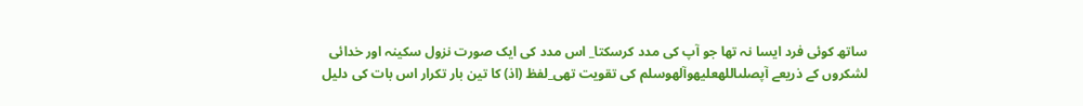ساتھ کوئی فرد ایسا نہ تھا جو آپ کی مدد کرسکتا_ اس مدد کی ایک صورت نزول سکینہ اور خدائی لشکروں کے ذریعے آپصلىاللهعليهوآلهوسلم کی تقویت تھی_لفظ (اذ) کا تین بار تکرار اس بات کی دلیل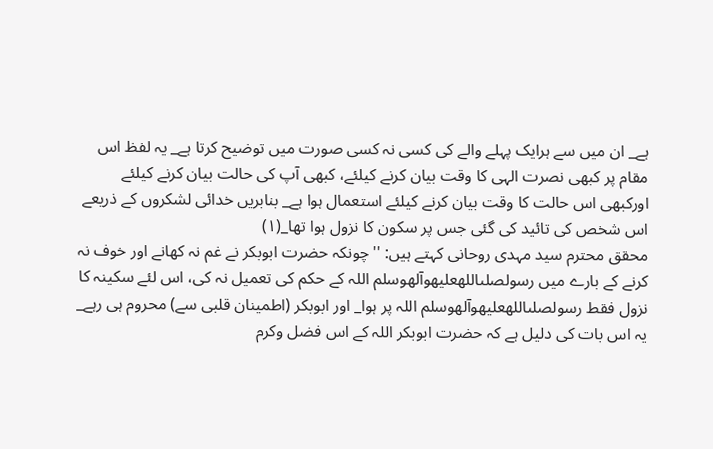ہے_ ان میں سے ہرایک پہلے والے کی کسی نہ کسی صورت میں توضیح کرتا ہے_ یہ لفظ اس مقام پر کبھی نصرت الہی کا وقت بیان کرنے کیلئے، کبھی آپ کی حالت بیان کرنے کیلئے اورکبھی اس حالت کا وقت بیان کرنے کیلئے استعمال ہوا ہے_ بنابریں خدائی لشکروں کے ذریعے اس شخص کی تائید کی گئی جس پر سکون کا نزول ہوا تھا_(۱)
محقق محترم سید مہدی روحانی کہتے ہیں: ''چونکہ حضرت ابوبکر نے غم نہ کھانے اور خوف نہ کرنے کے بارے میں رسولصلىاللهعليهوآلهوسلم اللہ کے حکم کی تعمیل نہ کی، اس لئے سکینہ کا نزول فقط رسولصلىاللهعليهوآلهوسلم اللہ پر ہوا_ اور ابوبکر (اطمینان قلبی سے) محروم ہی رہے_ یہ اس بات کی دلیل ہے کہ حضرت ابوبکر اللہ کے اس فضل وکرم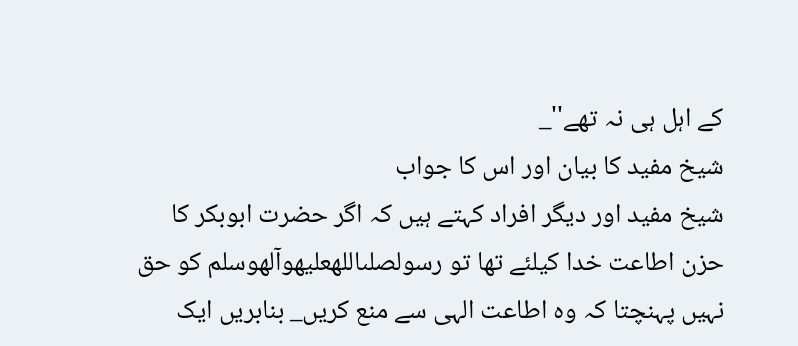کے اہل ہی نہ تھے''_
شیخ مفید کا بیان اور اس کا جواب
شیخ مفید اور دیگر افراد کہتے ہیں کہ اگر حضرت ابوبکر کا حزن اطاعت خدا کیلئے تھا تو رسولصلىاللهعليهوآلهوسلم کو حق نہیں پہنچتا کہ وہ اطاعت الہی سے منع کریں_ بنابریں ایک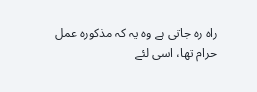راہ رہ جاتی ہے وہ یہ کہ مذکورہ عمل حرام تھا، اسی لئے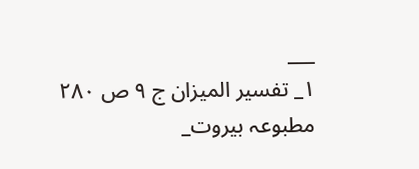___
۱_ تفسیر المیزان ج ۹ ص ۲۸۰ مطبوعہ بیروت_